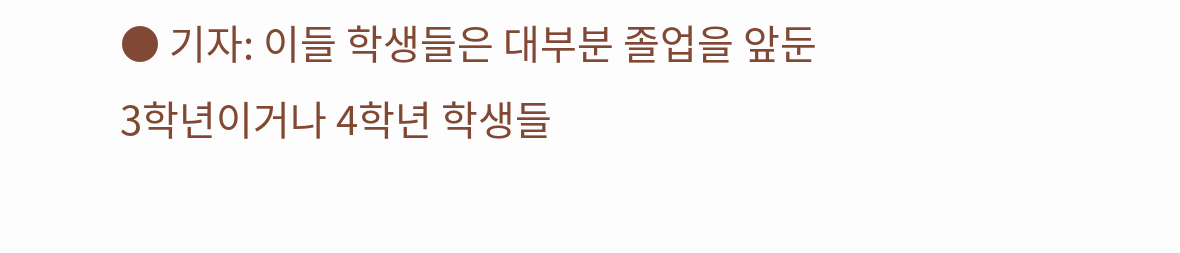● 기자: 이들 학생들은 대부분 졸업을 앞둔 3학년이거나 4학년 학생들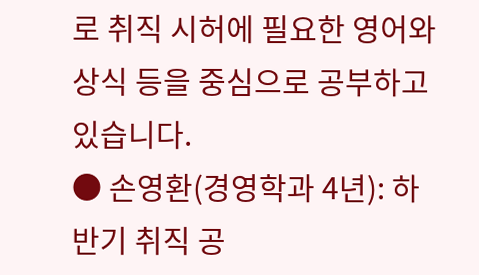로 취직 시허에 필요한 영어와 상식 등을 중심으로 공부하고 있습니다.
● 손영환(경영학과 4년): 하반기 취직 공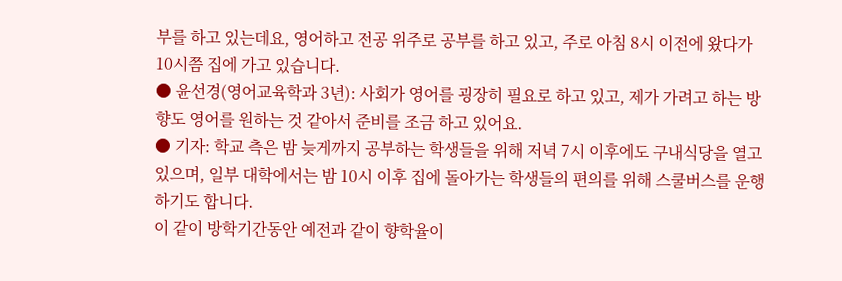부를 하고 있는데요, 영어하고 전공 위주로 공부를 하고 있고, 주로 아침 8시 이전에 왔다가 10시쯤 집에 가고 있습니다.
● 윤선경(영어교육학과 3년): 사회가 영어를 굉장히 필요로 하고 있고, 제가 가려고 하는 방향도 영어를 원하는 것 같아서 준비를 조금 하고 있어요.
● 기자: 학교 측은 밤 늦게까지 공부하는 학생들을 위해 저녁 7시 이후에도 구내식당을 열고 있으며, 일부 대학에서는 밤 10시 이후 집에 돌아가는 학생들의 편의를 위해 스쿨버스를 운행하기도 합니다.
이 같이 방학기간동안 예전과 같이 향학율이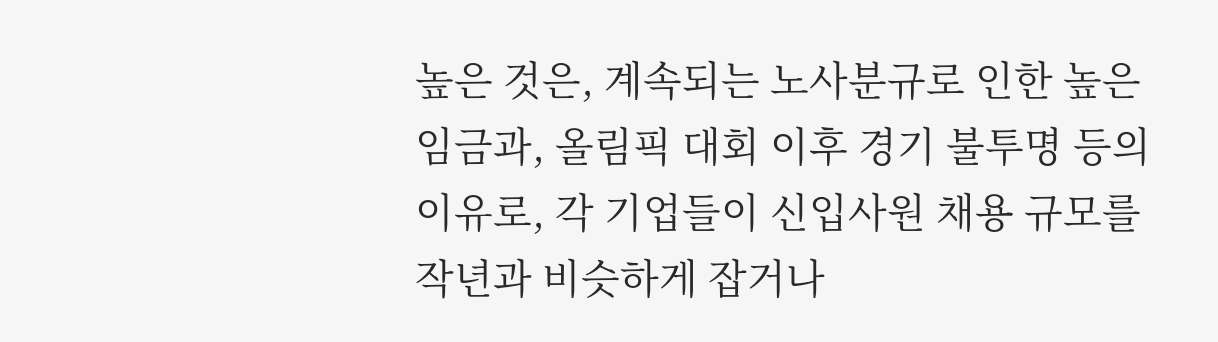높은 것은, 계속되는 노사분규로 인한 높은 임금과, 올림픽 대회 이후 경기 불투명 등의 이유로, 각 기업들이 신입사원 채용 규모를 작년과 비슷하게 잡거나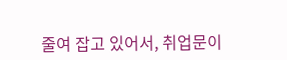줄여 잡고 있어서, 취업문이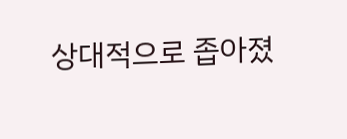상대적으로 좁아졌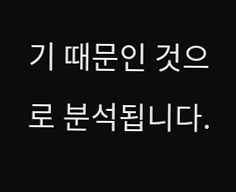기 때문인 것으로 분석됩니다.